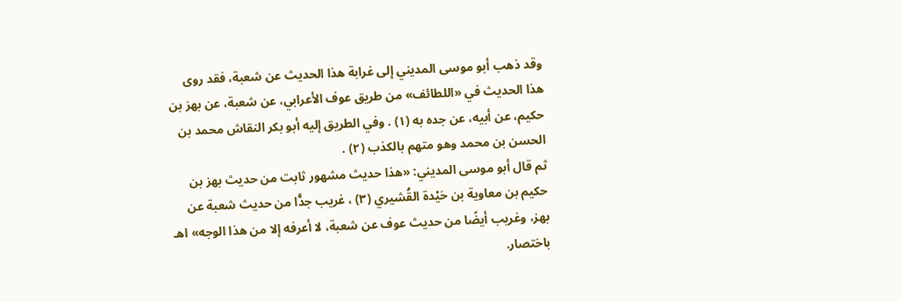وقد ذهب أبو موسى المديني إلى غرابة هذا الحديث عن شعبة، فقد روى
هذا الحديث في «اللطائف» من طريق عوف الأعرابي، عن شعبة، عن بهز بن حكيم، عن أبيه، عن جده به (١) . وفي الطريق إليه أبو بكر النقاش محمد بن الحسن بن محمد وهو متهم بالكذب (٢) .
ثم قال أبو موسى المديني: «هذا حديث مشهور ثابت من حديث بهز بن حكيم بن معاوية بن حَيْدة القُشيري (٣) ، غريب جدًّا من حديث شعبة عن بهز، وغريب أيضًا من حديث عوف عن شعبة، لا أعرفه إلا من هذا الوجه» اهـ باختصار.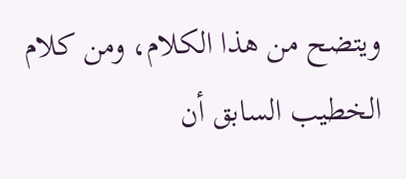ويتضح من هذا الكلام، ومن كلام الخطيب السابق أن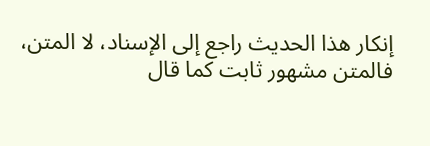إنكار هذا الحديث راجع إلى الإسناد، لا المتن، فالمتن مشهور ثابت كما قال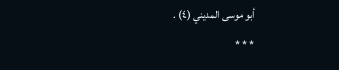أبو موسى المديني (٤) .
* * *